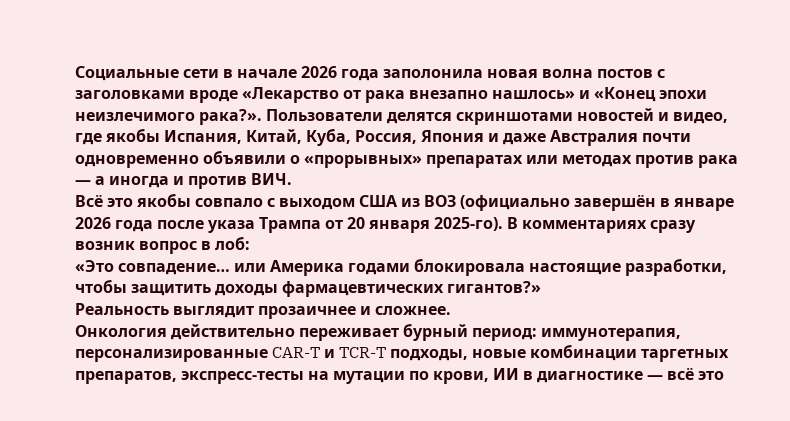Социальные сети в начале 2026 года заполонила новая волна постов с заголовками вроде «Лекарство от рака внезапно нашлось» и «Конец эпохи неизлечимого рака?». Пользователи делятся скриншотами новостей и видео, где якобы Испания, Китай, Куба, Россия, Япония и даже Австралия почти одновременно объявили о «прорывных» препаратах или методах против рака — а иногда и против ВИЧ.
Всё это якобы совпало с выходом США из ВОЗ (официально завершён в январе 2026 года после указа Трампа от 20 января 2025-го). В комментариях сразу возник вопрос в лоб:
«Это совпадение… или Америка годами блокировала настоящие разработки, чтобы защитить доходы фармацевтических гигантов?»
Реальность выглядит прозаичнее и сложнее.
Онкология действительно переживает бурный период: иммунотерапия, персонализированные CAR-T и TCR-T подходы, новые комбинации таргетных препаратов, экспресс-тесты на мутации по крови, ИИ в диагностике — всё это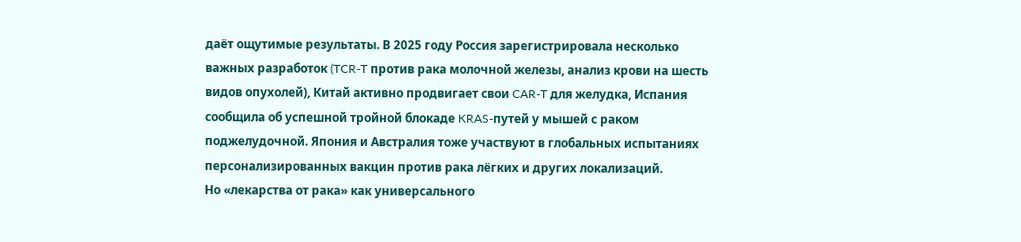даёт ощутимые результаты. В 2025 году Россия зарегистрировала несколько важных разработок (TCR-T против рака молочной железы, анализ крови на шесть видов опухолей), Китай активно продвигает свои CAR-T для желудка, Испания сообщила об успешной тройной блокаде KRAS-путей у мышей с раком поджелудочной. Япония и Австралия тоже участвуют в глобальных испытаниях персонализированных вакцин против рака лёгких и других локализаций.
Но «лекарства от рака» как универсального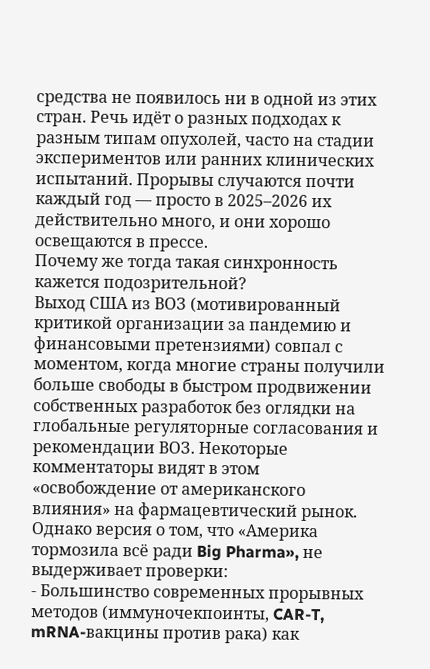средства не появилось ни в одной из этих стран. Речь идёт о разных подходах к разным типам опухолей, часто на стадии экспериментов или ранних клинических испытаний. Прорывы случаются почти каждый год — просто в 2025–2026 их действительно много, и они хорошо освещаются в прессе.
Почему же тогда такая синхронность кажется подозрительной?
Выход США из ВОЗ (мотивированный критикой организации за пандемию и финансовыми претензиями) совпал с моментом, когда многие страны получили больше свободы в быстром продвижении собственных разработок без оглядки на глобальные регуляторные согласования и рекомендации ВОЗ. Некоторые комментаторы видят в этом «освобождение от американского влияния» на фармацевтический рынок.
Однако версия о том, что «Америка тормозила всё ради Big Pharma», не выдерживает проверки:
- Большинство современных прорывных методов (иммуночекпоинты, CAR-T, mRNA-вакцины против рака) как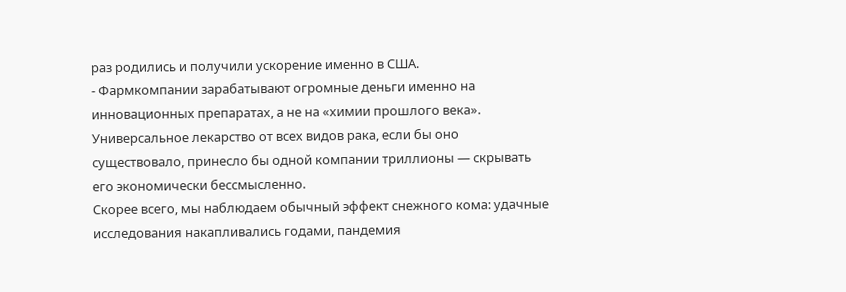раз родились и получили ускорение именно в США.
- Фармкомпании зарабатывают огромные деньги именно на инновационных препаратах, а не на «химии прошлого века». Универсальное лекарство от всех видов рака, если бы оно существовало, принесло бы одной компании триллионы — скрывать его экономически бессмысленно.
Скорее всего, мы наблюдаем обычный эффект снежного кома: удачные исследования накапливались годами, пандемия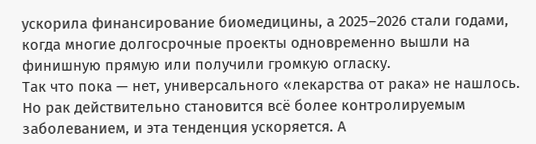ускорила финансирование биомедицины, а 2025–2026 стали годами, когда многие долгосрочные проекты одновременно вышли на финишную прямую или получили громкую огласку.
Так что пока — нет, универсального «лекарства от рака» не нашлось. Но рак действительно становится всё более контролируемым заболеванием, и эта тенденция ускоряется. А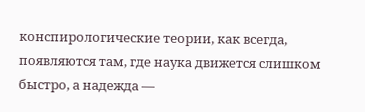конспирологические теории, как всегда, появляются там, где наука движется слишком быстро, а надежда —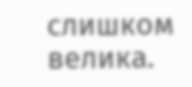слишком велика.